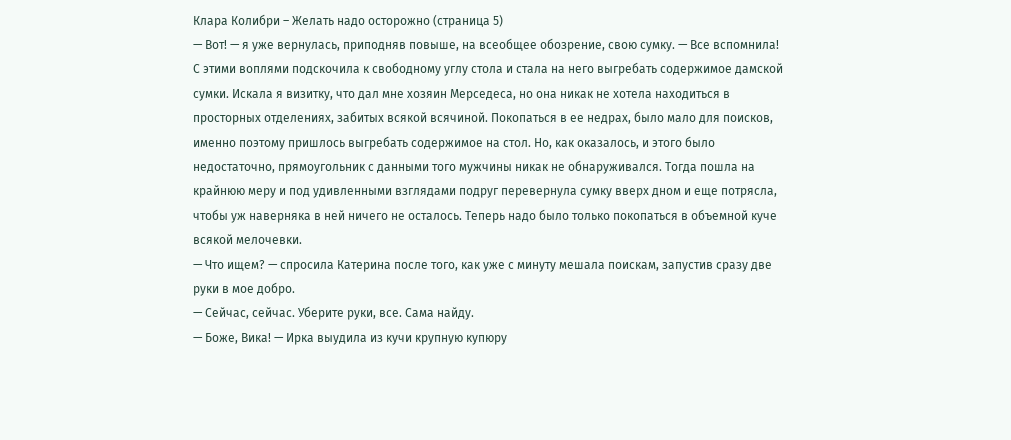Клара Колибри – Желать надо осторожно (страница 5)
— Вот! — я уже вернулась, приподняв повыше, на всеобщее обозрение, свою сумку. — Все вспомнила!
С этими воплями подскочила к свободному углу стола и стала на него выгребать содержимое дамской сумки. Искала я визитку, что дал мне хозяин Мерседеса, но она никак не хотела находиться в просторных отделениях, забитых всякой всячиной. Покопаться в ее недрах, было мало для поисков, именно поэтому пришлось выгребать содержимое на стол. Но, как оказалось, и этого было недостаточно, прямоугольник с данными того мужчины никак не обнаруживался. Тогда пошла на крайнюю меру и под удивленными взглядами подруг перевернула сумку вверх дном и еще потрясла, чтобы уж наверняка в ней ничего не осталось. Теперь надо было только покопаться в объемной куче всякой мелочевки.
— Что ищем? — спросила Катерина после того, как уже с минуту мешала поискам, запустив сразу две руки в мое добро.
— Сейчас, сейчас. Уберите руки, все. Сама найду.
— Боже, Вика! — Ирка выудила из кучи крупную купюру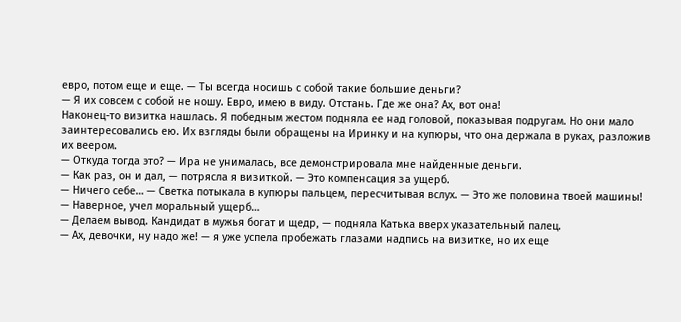евро, потом еще и еще. — Ты всегда носишь с собой такие большие деньги?
— Я их совсем с собой не ношу. Евро, имею в виду. Отстань. Где же она? Ах, вот она!
Наконец-то визитка нашлась. Я победным жестом подняла ее над головой, показывая подругам. Но они мало заинтересовались ею. Их взгляды были обращены на Иринку и на купюры, что она держала в руках, разложив их веером.
— Откуда тогда это? — Ира не унималась, все демонстрировала мне найденные деньги.
— Как раз, он и дал, — потрясла я визиткой. — Это компенсация за ущерб.
— Ничего себе… — Светка потыкала в купюры пальцем, пересчитывая вслух. — Это же половина твоей машины!
— Наверное, учел моральный ущерб…
— Делаем вывод. Кандидат в мужья богат и щедр, — подняла Катька вверх указательный палец.
— Ах, девочки, ну надо же! — я уже успела пробежать глазами надпись на визитке, но их еще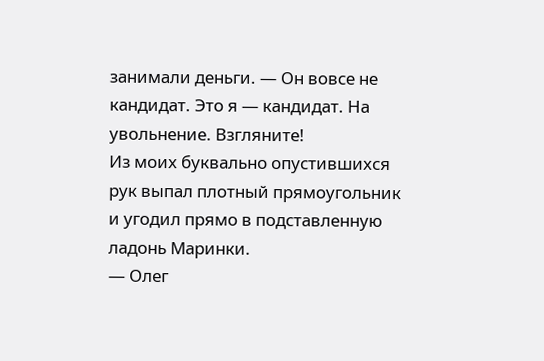занимали деньги. — Он вовсе не кандидат. Это я — кандидат. На увольнение. Взгляните!
Из моих буквально опустившихся рук выпал плотный прямоугольник и угодил прямо в подставленную ладонь Маринки.
— Олег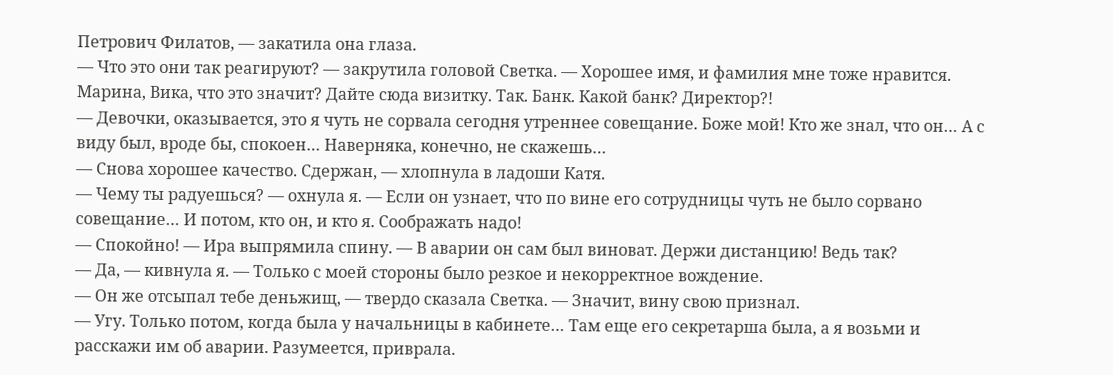Петрович Филатов, — закатила она глаза.
— Что это они так реагируют? — закрутила головой Светка. — Хорошее имя, и фамилия мне тоже нравится. Марина, Вика, что это значит? Дайте сюда визитку. Так. Банк. Какой банк? Директор?!
— Девочки, оказывается, это я чуть не сорвала сегодня утреннее совещание. Боже мой! Кто же знал, что он… А с виду был, вроде бы, спокоен… Наверняка, конечно, не скажешь…
— Снова хорошее качество. Сдержан, — хлопнула в ладоши Катя.
— Чему ты радуешься? — охнула я. — Если он узнает, что по вине его сотрудницы чуть не было сорвано совещание… И потом, кто он, и кто я. Соображать надо!
— Спокойно! — Ира выпрямила спину. — В аварии он сам был виноват. Держи дистанцию! Ведь так?
— Да, — кивнула я. — Только с моей стороны было резкое и некорректное вождение.
— Он же отсыпал тебе деньжищ, — твердо сказала Светка. — Значит, вину свою признал.
— Угу. Только потом, когда была у начальницы в кабинете… Там еще его секретарша была, а я возьми и расскажи им об аварии. Разумеется, приврала.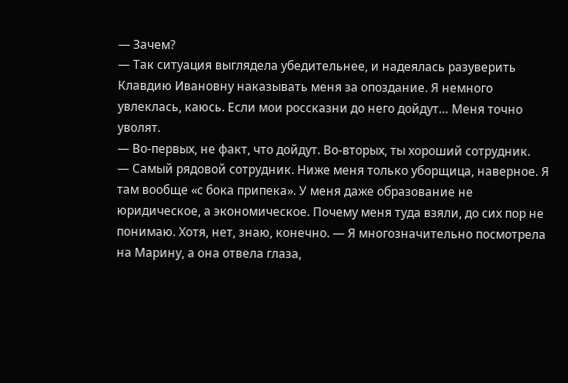— Зачем?
— Так ситуация выглядела убедительнее, и надеялась разуверить Клавдию Ивановну наказывать меня за опоздание. Я немного увлеклась, каюсь. Если мои россказни до него дойдут… Меня точно уволят.
— Во-первых, не факт, что дойдут. Во-вторых, ты хороший сотрудник.
— Самый рядовой сотрудник. Ниже меня только уборщица, наверное. Я там вообще «с бока припека». У меня даже образование не юридическое, а экономическое. Почему меня туда взяли, до сих пор не понимаю. Хотя, нет, знаю, конечно. — Я многозначительно посмотрела на Марину, а она отвела глаза,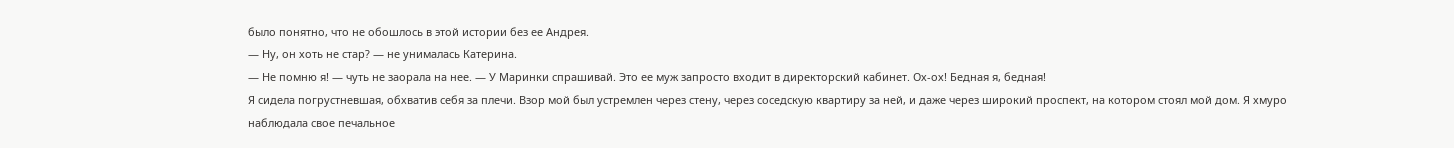было понятно, что не обошлось в этой истории без ее Андрея.
— Ну, он хоть не стар? — не унималась Катерина.
— Не помню я! — чуть не заорала на нее. — У Маринки спрашивай. Это ее муж запросто входит в директорский кабинет. Ох-ох! Бедная я, бедная!
Я сидела погрустневшая, обхватив себя за плечи. Взор мой был устремлен через стену, через соседскую квартиру за ней, и даже через широкий проспект, на котором стоял мой дом. Я хмуро наблюдала свое печальное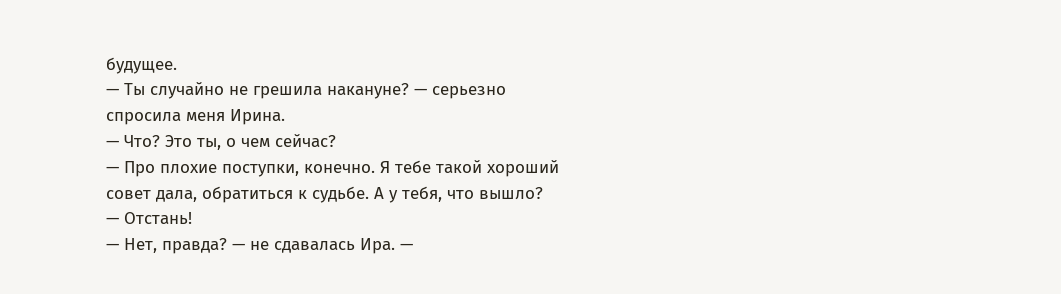будущее.
— Ты случайно не грешила накануне? — серьезно спросила меня Ирина.
— Что? Это ты, о чем сейчас?
— Про плохие поступки, конечно. Я тебе такой хороший совет дала, обратиться к судьбе. А у тебя, что вышло?
— Отстань!
— Нет, правда? — не сдавалась Ира. —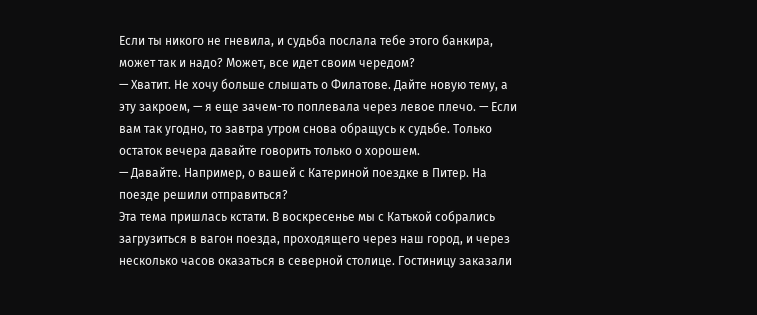Если ты никого не гневила, и судьба послала тебе этого банкира, может так и надо? Может, все идет своим чередом?
— Хватит. Не хочу больше слышать о Филатове. Дайте новую тему, а эту закроем, — я еще зачем-то поплевала через левое плечо. — Если вам так угодно, то завтра утром снова обращусь к судьбе. Только остаток вечера давайте говорить только о хорошем.
— Давайте. Например, о вашей с Катериной поездке в Питер. На поезде решили отправиться?
Эта тема пришлась кстати. В воскресенье мы с Катькой собрались загрузиться в вагон поезда, проходящего через наш город, и через несколько часов оказаться в северной столице. Гостиницу заказали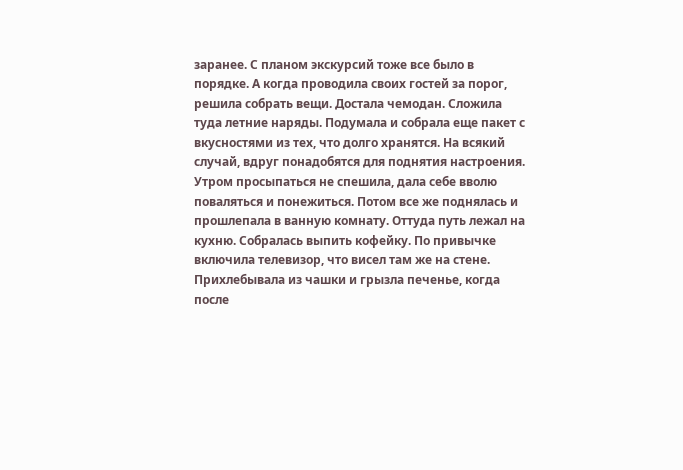заранее. С планом экскурсий тоже все было в порядке. А когда проводила своих гостей за порог, решила собрать вещи. Достала чемодан. Сложила туда летние наряды. Подумала и собрала еще пакет с вкусностями из тех, что долго хранятся. На всякий случай, вдруг понадобятся для поднятия настроения.
Утром просыпаться не спешила, дала себе вволю поваляться и понежиться. Потом все же поднялась и прошлепала в ванную комнату. Оттуда путь лежал на кухню. Собралась выпить кофейку. По привычке включила телевизор, что висел там же на стене. Прихлебывала из чашки и грызла печенье, когда после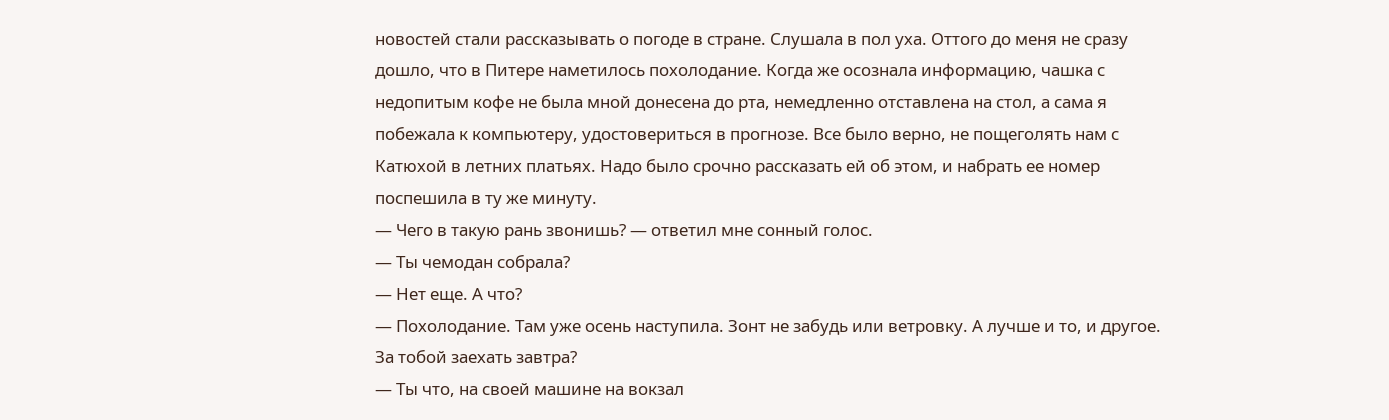новостей стали рассказывать о погоде в стране. Слушала в пол уха. Оттого до меня не сразу дошло, что в Питере наметилось похолодание. Когда же осознала информацию, чашка с недопитым кофе не была мной донесена до рта, немедленно отставлена на стол, а сама я побежала к компьютеру, удостовериться в прогнозе. Все было верно, не пощеголять нам с Катюхой в летних платьях. Надо было срочно рассказать ей об этом, и набрать ее номер поспешила в ту же минуту.
— Чего в такую рань звонишь? — ответил мне сонный голос.
— Ты чемодан собрала?
— Нет еще. А что?
— Похолодание. Там уже осень наступила. Зонт не забудь или ветровку. А лучше и то, и другое. За тобой заехать завтра?
— Ты что, на своей машине на вокзал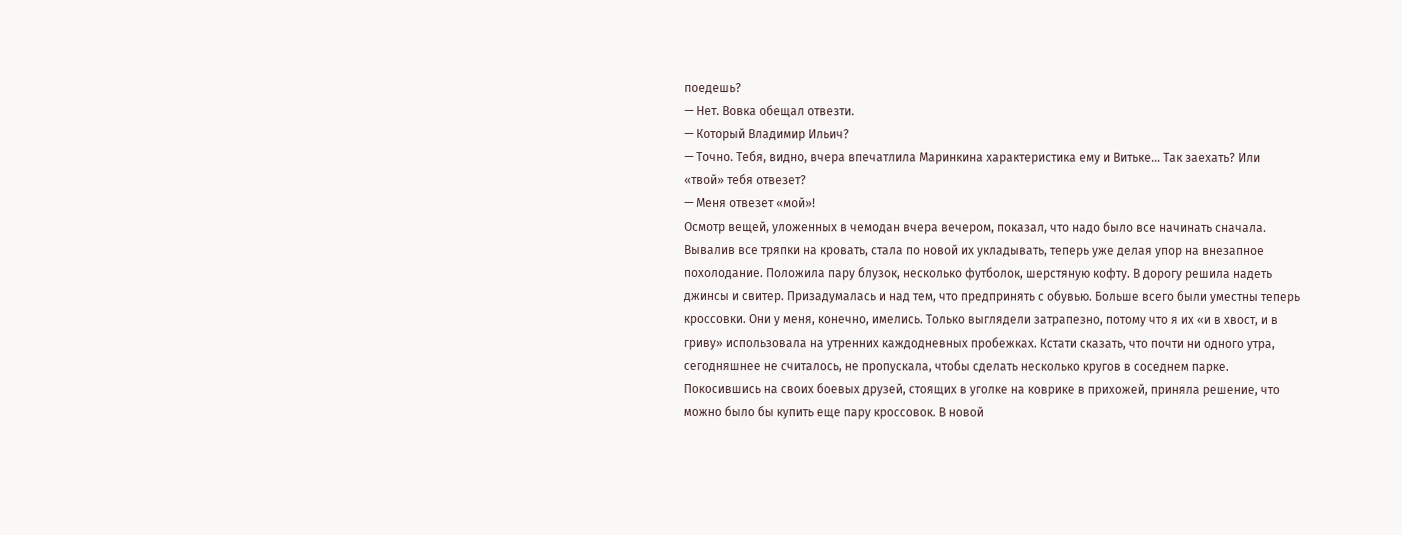поедешь?
— Нет. Вовка обещал отвезти.
— Который Владимир Ильич?
— Точно. Тебя, видно, вчера впечатлила Маринкина характеристика ему и Витьке… Так заехать? Или «твой» тебя отвезет?
— Меня отвезет «мой»!
Осмотр вещей, уложенных в чемодан вчера вечером, показал, что надо было все начинать сначала. Вывалив все тряпки на кровать, стала по новой их укладывать, теперь уже делая упор на внезапное похолодание. Положила пару блузок, несколько футболок, шерстяную кофту. В дорогу решила надеть джинсы и свитер. Призадумалась и над тем, что предпринять с обувью. Больше всего были уместны теперь кроссовки. Они у меня, конечно, имелись. Только выглядели затрапезно, потому что я их «и в хвост, и в гриву» использовала на утренних каждодневных пробежках. Кстати сказать, что почти ни одного утра, сегодняшнее не считалось, не пропускала, чтобы сделать несколько кругов в соседнем парке.
Покосившись на своих боевых друзей, стоящих в уголке на коврике в прихожей, приняла решение, что можно было бы купить еще пару кроссовок. В новой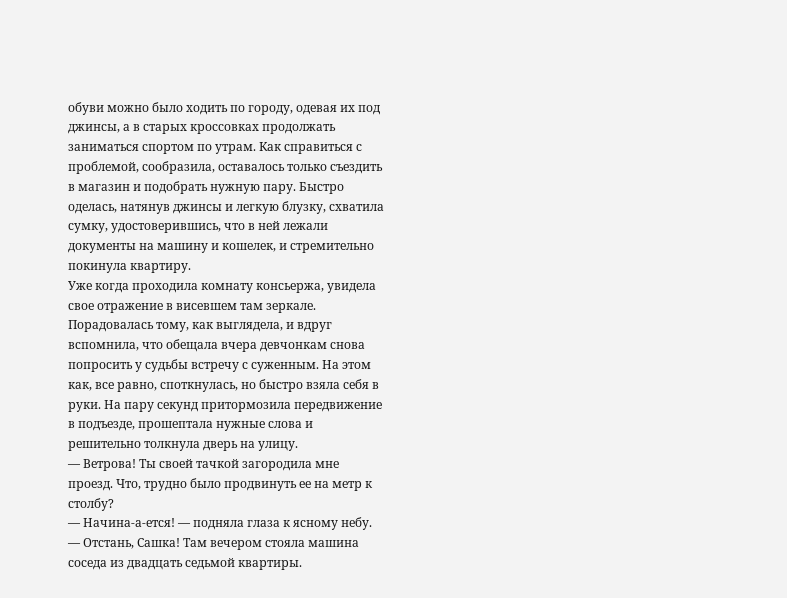обуви можно было ходить по городу, одевая их под джинсы, а в старых кроссовках продолжать заниматься спортом по утрам. Как справиться с проблемой, сообразила, оставалось только съездить в магазин и подобрать нужную пару. Быстро оделась, натянув джинсы и легкую блузку, схватила сумку, удостоверившись, что в ней лежали документы на машину и кошелек, и стремительно покинула квартиру.
Уже когда проходила комнату консьержа, увидела свое отражение в висевшем там зеркале. Порадовалась тому, как выглядела, и вдруг вспомнила, что обещала вчера девчонкам снова попросить у судьбы встречу с суженным. На этом как, все равно, споткнулась, но быстро взяла себя в руки. На пару секунд притормозила передвижение в подъезде, прошептала нужные слова и решительно толкнула дверь на улицу.
— Ветрова! Ты своей тачкой загородила мне проезд. Что, трудно было продвинуть ее на метр к столбу?
— Начина-а-ется! — подняла глаза к ясному небу. — Отстань, Сашка! Там вечером стояла машина соседа из двадцать седьмой квартиры.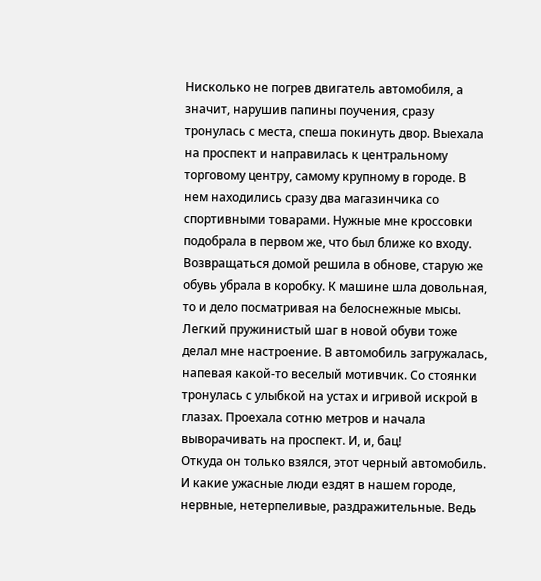Нисколько не погрев двигатель автомобиля, а значит, нарушив папины поучения, сразу тронулась с места, спеша покинуть двор. Выехала на проспект и направилась к центральному торговому центру, самому крупному в городе. В нем находились сразу два магазинчика со спортивными товарами. Нужные мне кроссовки подобрала в первом же, что был ближе ко входу. Возвращаться домой решила в обнове, старую же обувь убрала в коробку. К машине шла довольная, то и дело посматривая на белоснежные мысы. Легкий пружинистый шаг в новой обуви тоже делал мне настроение. В автомобиль загружалась, напевая какой-то веселый мотивчик. Со стоянки тронулась с улыбкой на устах и игривой искрой в глазах. Проехала сотню метров и начала выворачивать на проспект. И, и, бац!
Откуда он только взялся, этот черный автомобиль. И какие ужасные люди ездят в нашем городе, нервные, нетерпеливые, раздражительные. Ведь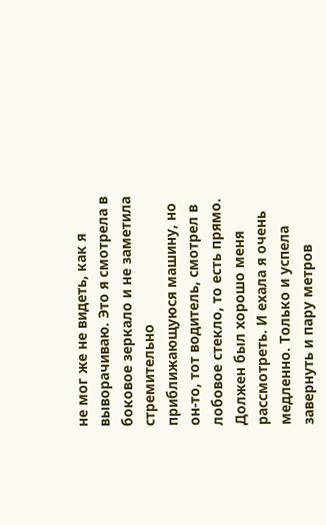не мог же не видеть, как я выворачиваю. Это я смотрела в боковое зеркало и не заметила стремительно приближающуюся машину, но он-то, тот водитель, смотрел в лобовое стекло, то есть прямо. Должен был хорошо меня рассмотреть. И ехала я очень медленно. Только и успела завернуть и пару метров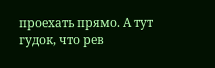проехать прямо. А тут гудок, что рев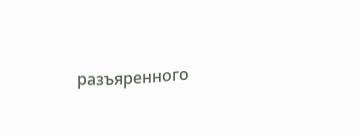разъяренного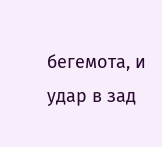бегемота, и удар в зад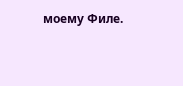моему Филе.